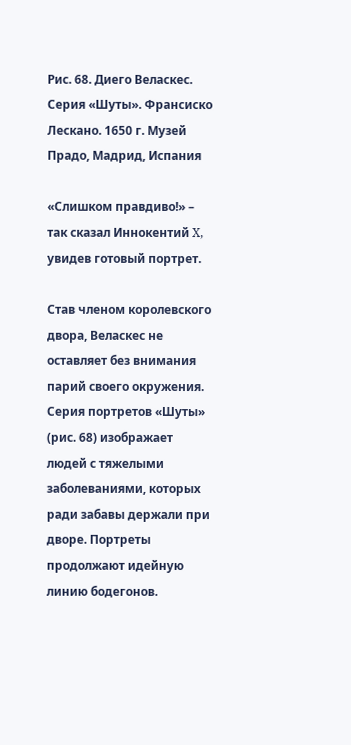Рис. 68. Диего Веласкес. Серия «Шуты». Франсиско Лескано. 1650 г. Музей Прадо, Мадрид, Испания

«Слишком правдиво!» – так сказал Иннокентий X, увидев готовый портрет.

Став членом королевского двора, Веласкес не оставляет без внимания парий своего окружения. Серия портретов «Шуты» (рис. 68) изображает людей с тяжелыми заболеваниями, которых ради забавы держали при дворе. Портреты продолжают идейную линию бодегонов.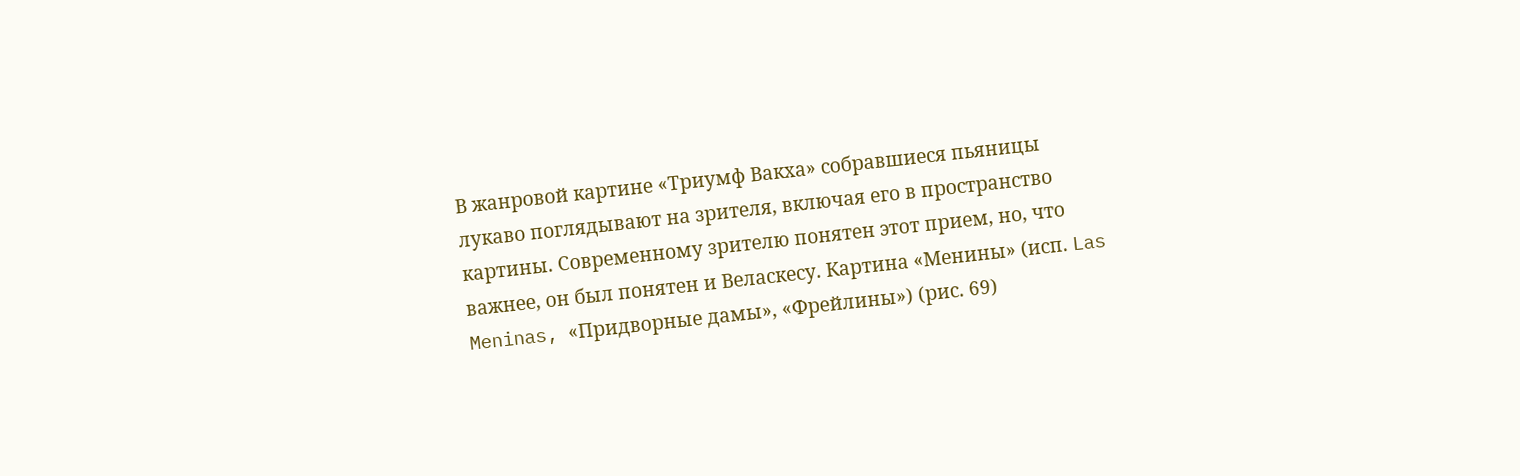В жанровой картине «Триумф Вакха» собравшиеся пьяницы лукаво поглядывают на зрителя, включая его в пространство картины. Современному зрителю понятен этот прием, но, что важнее, он был понятен и Веласкесу. Картина «Менины» (исп. Las Meninas, «Придворные дамы», «Фрейлины») (рис. 69)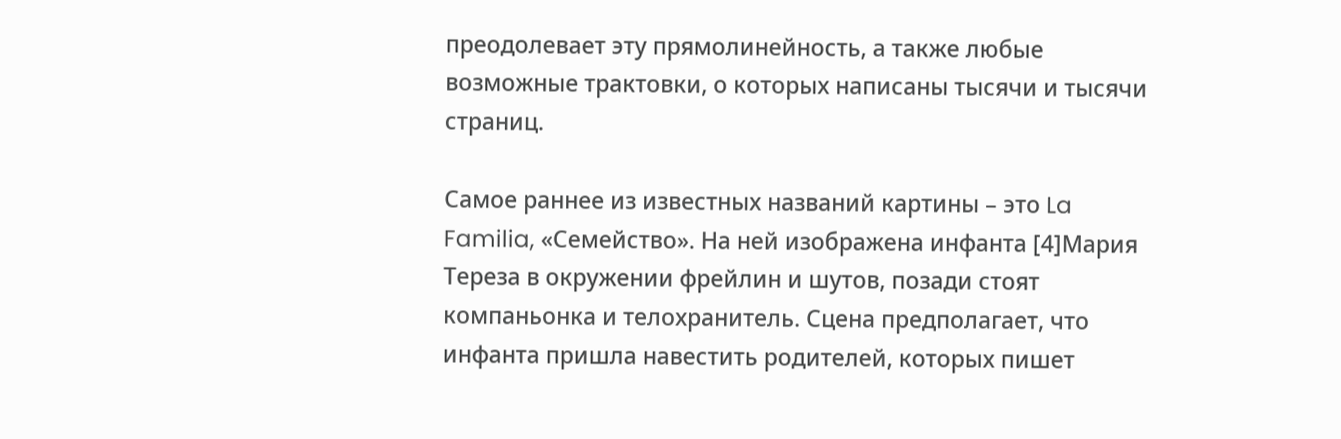преодолевает эту прямолинейность, а также любые возможные трактовки, о которых написаны тысячи и тысячи страниц.

Самое раннее из известных названий картины – это La Familia, «Семейство». На ней изображена инфанта [4]Мария Тереза в окружении фрейлин и шутов, позади стоят компаньонка и телохранитель. Сцена предполагает, что инфанта пришла навестить родителей, которых пишет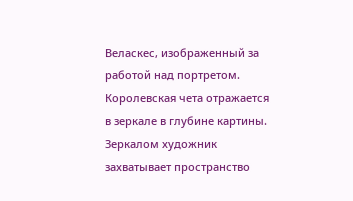Веласкес, изображенный за работой над портретом. Королевская чета отражается в зеркале в глубине картины. Зеркалом художник захватывает пространство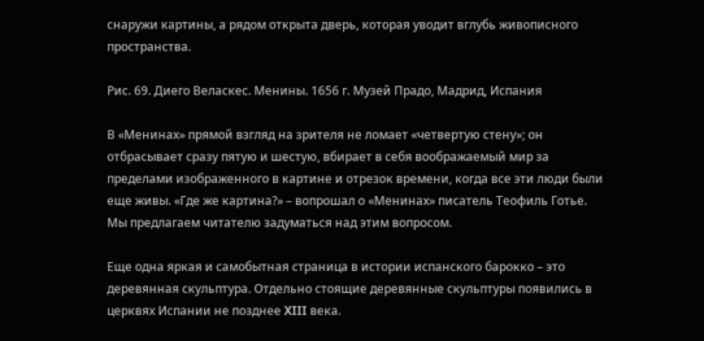снаружи картины, а рядом открыта дверь, которая уводит вглубь живописного пространства.

Рис. 69. Диего Веласкес. Менины. 1656 г. Музей Прадо, Мадрид, Испания

В «Менинах» прямой взгляд на зрителя не ломает «четвертую стену»; он отбрасывает сразу пятую и шестую, вбирает в себя воображаемый мир за пределами изображенного в картине и отрезок времени, когда все эти люди были еще живы. «Где же картина?» – вопрошал о «Менинах» писатель Теофиль Готье. Мы предлагаем читателю задуматься над этим вопросом.

Еще одна яркая и самобытная страница в истории испанского барокко – это деревянная скульптура. Отдельно стоящие деревянные скульптуры появились в церквях Испании не позднее XIII века.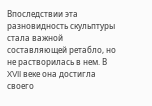Впоследствии эта разновидность скульптуры стала важной составляющей ретабло, но не растворилась в нем. В XVII веке она достигла своего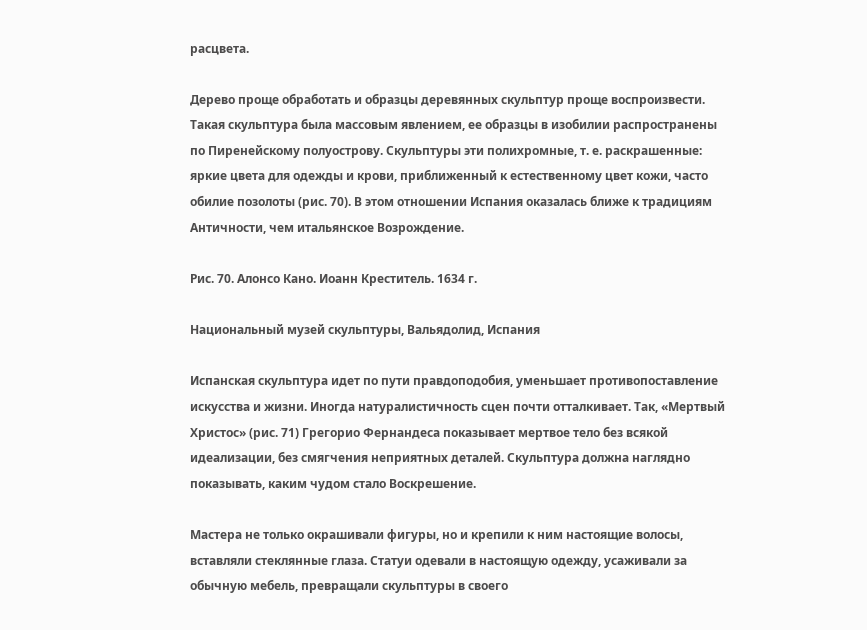расцвета.

Дерево проще обработать и образцы деревянных скульптур проще воспроизвести. Такая скульптура была массовым явлением, ее образцы в изобилии распространены по Пиренейскому полуострову. Скульптуры эти полихромные, т. е. раскрашенные: яркие цвета для одежды и крови, приближенный к естественному цвет кожи, часто обилие позолоты (рис. 70). В этом отношении Испания оказалась ближе к традициям Античности, чем итальянское Возрождение.

Рис. 70. Алонсо Кано. Иоанн Креститель. 1634 г.

Национальный музей скульптуры, Вальядолид, Испания

Испанская скульптура идет по пути правдоподобия, уменьшает противопоставление искусства и жизни. Иногда натуралистичность сцен почти отталкивает. Так, «Мертвый Христос» (рис. 71) Грегорио Фернандеса показывает мертвое тело без всякой идеализации, без смягчения неприятных деталей. Скульптура должна наглядно показывать, каким чудом стало Воскрешение.

Мастера не только окрашивали фигуры, но и крепили к ним настоящие волосы, вставляли стеклянные глаза. Статуи одевали в настоящую одежду, усаживали за обычную мебель, превращали скульптуры в своего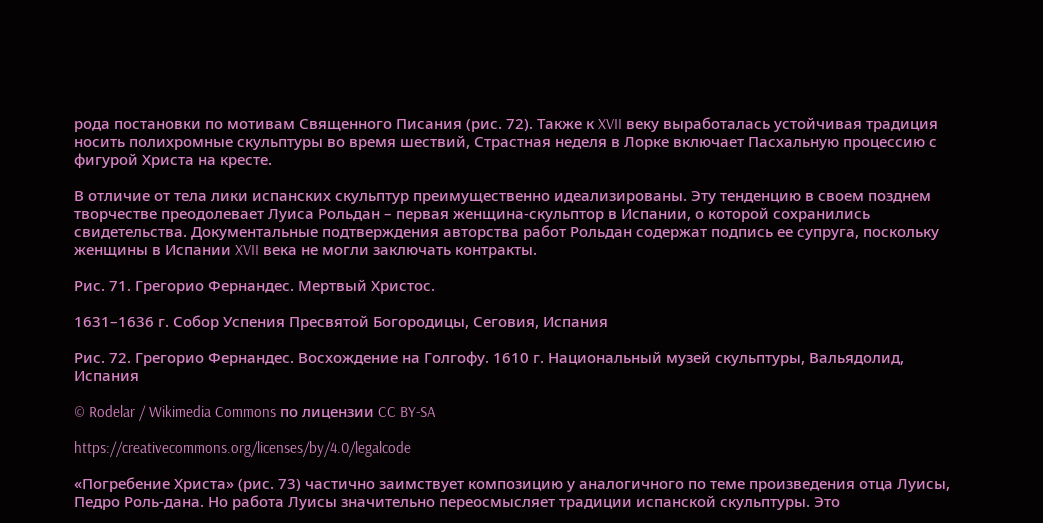рода постановки по мотивам Священного Писания (рис. 72). Также к XVII веку выработалась устойчивая традиция носить полихромные скульптуры во время шествий, Страстная неделя в Лорке включает Пасхальную процессию с фигурой Христа на кресте.

В отличие от тела лики испанских скульптур преимущественно идеализированы. Эту тенденцию в своем позднем творчестве преодолевает Луиса Рольдан – первая женщина-скульптор в Испании, о которой сохранились свидетельства. Документальные подтверждения авторства работ Рольдан содержат подпись ее супруга, поскольку женщины в Испании XVII века не могли заключать контракты.

Рис. 71. Грегорио Фернандес. Мертвый Христос.

1631–1636 г. Собор Успения Пресвятой Богородицы, Сеговия, Испания

Рис. 72. Грегорио Фернандес. Восхождение на Голгофу. 1610 г. Национальный музей скульптуры, Вальядолид, Испания

© Rodelar / Wikimedia Commons по лицензии CC BY-SA

https://creativecommons.org/licenses/by/4.0/legalcode

«Погребение Христа» (рис. 73) частично заимствует композицию у аналогичного по теме произведения отца Луисы, Педро Роль-дана. Но работа Луисы значительно переосмысляет традиции испанской скульптуры. Это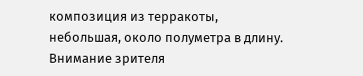композиция из терракоты, небольшая, около полуметра в длину. Внимание зрителя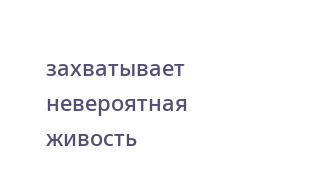захватывает невероятная живость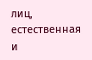лиц, естественная и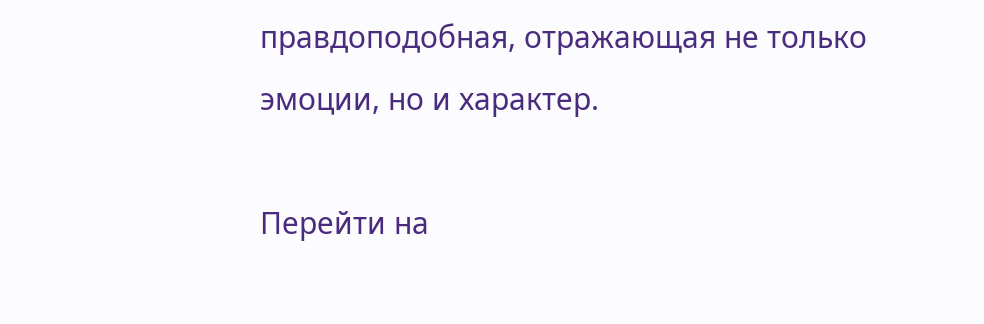правдоподобная, отражающая не только эмоции, но и характер.

Перейти на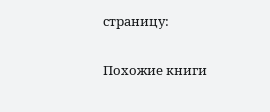страницу:

Похожие книги